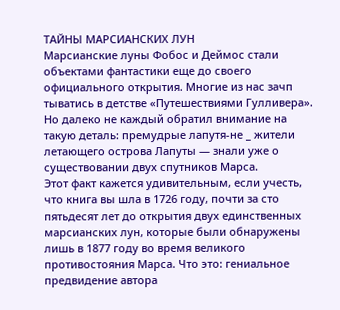ТАЙНЫ МАРСИАНСКИХ ЛУН
Марсианские луны Фобос и Деймос стали объектами фантастики еще до своего официального открытия. Многие из нас зачп тыватись в детстве «Путешествиями Гулливера». Но далеко не каждый обратил внимание на такую деталь: премудрые лапутя-не _ жители летающего острова Лапуты — знали уже о существовании двух спутников Марса.
Этот факт кажется удивительным, если учесть, что книга вы шла в 1726 году, почти за сто пятьдесят лет до открытия двух единственных марсианских лун, которые были обнаружены лишь в 1877 году во время великого противостояния Марса. Что это: гениальное предвидение автора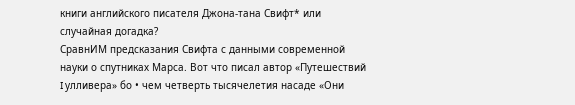книги английского писателя Джона-тана Свифт* или случайная догадка?
СравнИМ предсказания Свифта с данными современной науки о спутниках Марса. Вот что писал автор «Путешествий I улливера» бо • чем четверть тысячелетия насаде «Они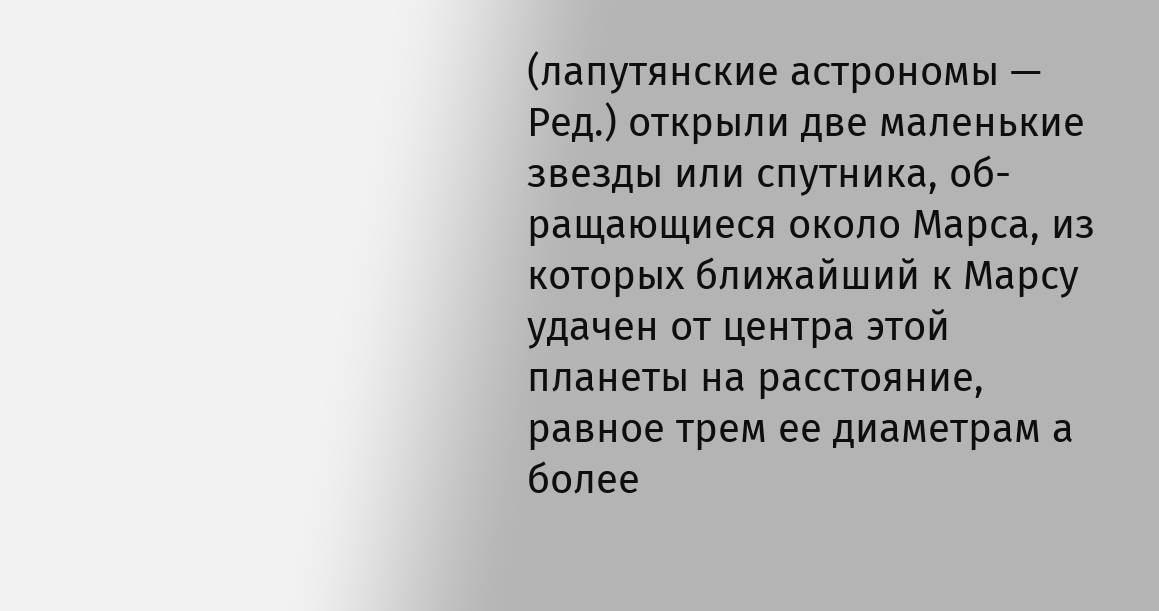(лапутянские астрономы — Ред.) открыли две маленькие звезды или спутника, об-ращающиеся около Марса, из которых ближайший к Марсу удачен от центра этой планеты на расстояние, равное трем ее диаметрам а более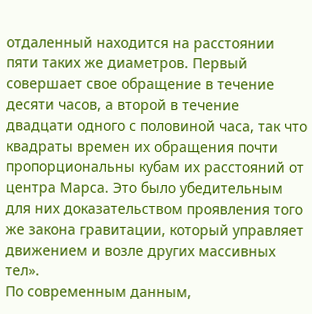отдаленный находится на расстоянии пяти таких же диаметров. Первый совершает свое обращение в течение десяти часов, а второй в течение двадцати одного с половиной часа, так что квадраты времен их обращения почти пропорциональны кубам их расстояний от центра Марса. Это было убедительным для них доказательством проявления того же закона гравитации, который управляет движением и возле других массивных тел».
По современным данным,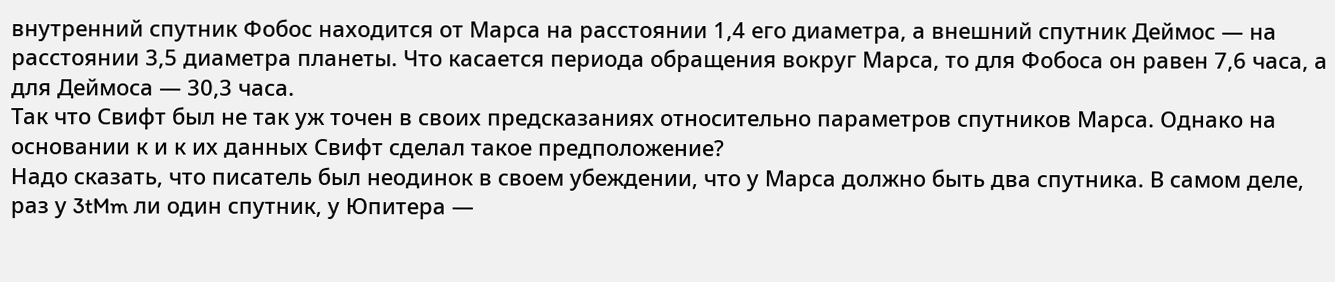внутренний спутник Фобос находится от Марса на расстоянии 1,4 его диаметра, а внешний спутник Деймос — на расстоянии 3,5 диаметра планеты. Что касается периода обращения вокруг Марса, то для Фобоса он равен 7,6 часа, а для Деймоса — 30,3 часа.
Так что Свифт был не так уж точен в своих предсказаниях относительно параметров спутников Марса. Однако на основании к и к их данных Свифт сделал такое предположение?
Надо сказать, что писатель был неодинок в своем убеждении, что у Марса должно быть два спутника. В самом деле, раз у 3tMm ли один спутник, у Юпитера —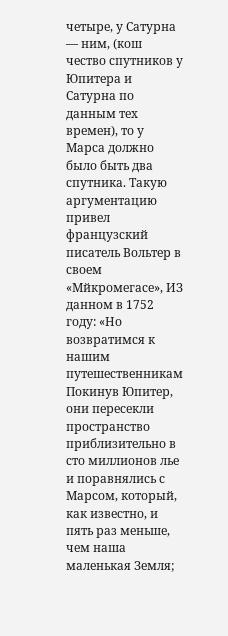четыре, у Сатурна — ним, (кош чество спутников у Юпитера и Сатурна по данным тех времен), то у Марса должно было быть два спутника. Такую аргументацию привел французский писатель Вольтер в своем «Мйкромегасе», ИЗ данном в 1752 году: «Но возвратимся к нашим путешественникам Покинув Юпитер, они пересекли пространство приблизительно в сто миллионов лье и поравнялись с Марсом, который, как известно, и пять раз меньше, чем наша маленькая Земля;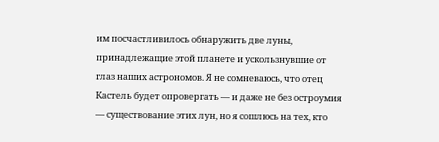им посчастливилось обнаружить две луны, принадлежащие этой планете и ускользнувшие от глаз наших астрономов. Я не сомневаюсь, что отец Кастель будет опровергать — и даже не без остроумия — существование этих лун, но я сошлюсь на тех, кто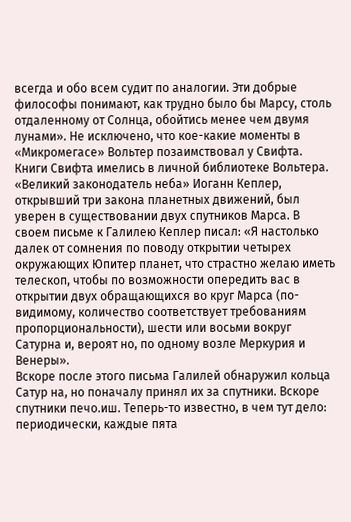всегда и обо всем судит по аналогии. Эти добрые философы понимают, как трудно было бы Марсу, столь отдаленному от Солнца, обойтись менее чем двумя лунами». Не исключено, что кое-какие моменты в «Микромегасе» Вольтер позаимствовал у Свифта. Книги Свифта имелись в личной библиотеке Вольтера.
«Великий законодатель неба» Иоганн Кеплер, открывший три закона планетных движений, был уверен в существовании двух спутников Марса. В своем письме к Галилею Кеплер писал: «Я настолько далек от сомнения по поводу открытии четырех окружающих Юпитер планет, что страстно желаю иметь телескоп, чтобы по возможности опередить вас в открытии двух обращающихся во круг Марса (по-видимому, количество соответствует требованиям пропорциональности), шести или восьми вокруг Сатурна и, вероят но, по одному возле Меркурия и Венеры».
Вскоре после этого письма Галилей обнаружил кольца Сатур на, но поначалу принял их за спутники. Вскоре спутники печо.иш. Теперь-то известно, в чем тут дело: периодически, каждые пята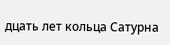дцать лет кольца Сатурна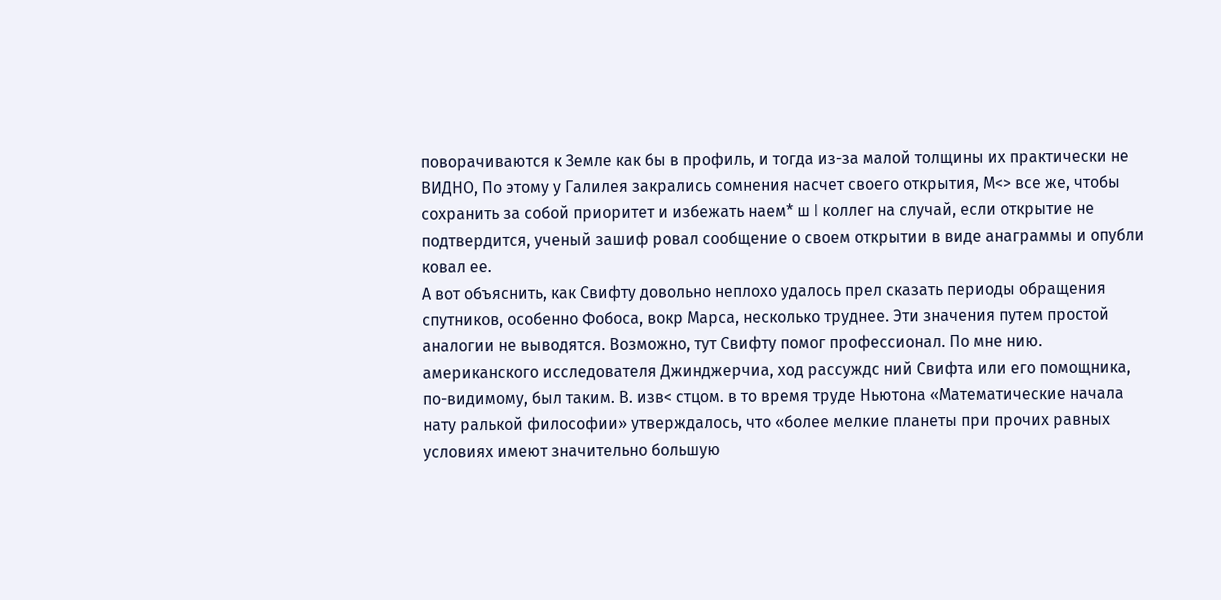поворачиваются к Земле как бы в профиль, и тогда из-за малой толщины их практически не ВИДНО, По этому у Галилея закрались сомнения насчет своего открытия, М<> все же, чтобы сохранить за собой приоритет и избежать наем* ш l коллег на случай, если открытие не подтвердится, ученый зашиф ровал сообщение о своем открытии в виде анаграммы и опубли ковал ее.
А вот объяснить, как Свифту довольно неплохо удалось прел сказать периоды обращения спутников, особенно Фобоса, вокр Марса, несколько труднее. Эти значения путем простой аналогии не выводятся. Возможно, тут Свифту помог профессионал. По мне нию. американского исследователя Джинджерчиа, ход рассуждс ний Свифта или его помощника, по-видимому, был таким. В. изв< стцом. в то время труде Ньютона «Математические начала нату ралькой философии» утверждалось, что «более мелкие планеты при прочих равных условиях имеют значительно большую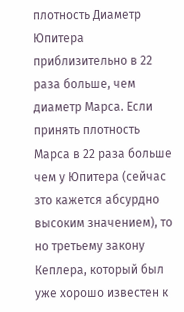плотность Диаметр Юпитера приблизительно в 22 раза больше, чем диаметр Марса. Если принять плотность Марса в 22 раза больше чем у Юпитера (сейчас зто кажется абсурдно высоким значением), то но третьему закону Кеплера, который был уже хорошо известен к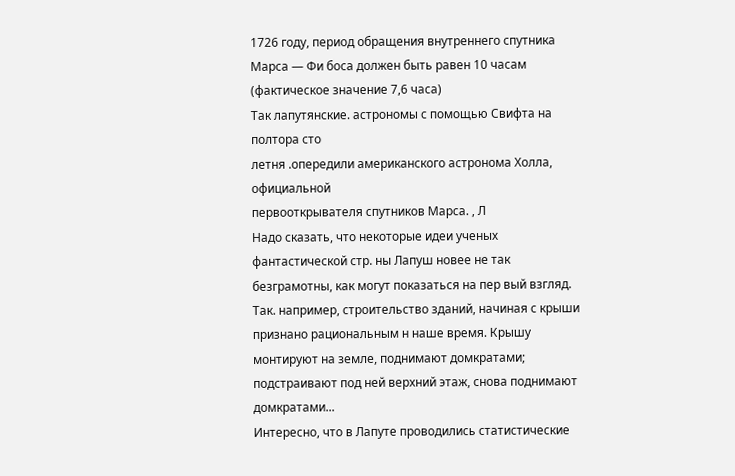1726 году, период обращения внутреннего спутника Марса — Фи боса должен быть равен 10 часам (фактическое значение 7,6 часа)
Так лапутянские. астрономы с помощью Свифта на полтора сто
летня .опередили американского астронома Холла, официальной
первооткрывателя спутников Марса. , Л
Надо сказать, что некоторые идеи ученых фантастической стр. ны Лапуш новее не так безграмотны, как могут показаться на пер вый взгляд. Так. например, строительство зданий, начиная с крыши признано рациональным н наше время. Крышу монтируют на земле, поднимают домкратами; подстраивают под ней верхний этаж, снова поднимают домкратами...
Интересно, что в Лапуте проводились статистические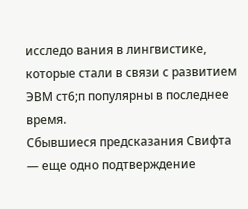исследо вания в лингвистике, которые стали в связи с развитием ЭВМ ст6;п популярны в последнее время.
Сбывшиеся предсказания Свифта — еще одно подтверждение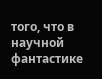того, что в научной фантастике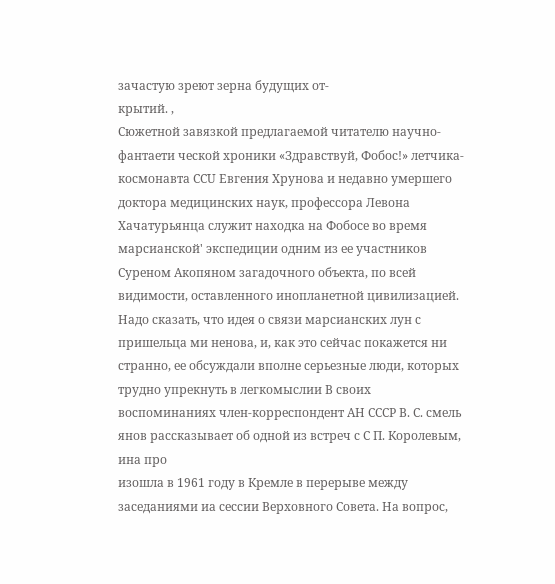зачастую зреют зерна будущих от-
крытий. ,
Сюжетной завязкой предлагаемой читателю научно-фантаети ческой хроники «Здравствуй, Фобос!» летчика-космонавта CCU Евгения Хрунова и недавно умершего доктора медицинских наук, профессора Левона Хачатурьянца служит находка на Фобосе во время марсианской' экспедиции одним из ее участников Суреном Акопяном загадочного объекта, по всей видимости, оставленного инопланетной цивилизацией.
Надо сказать, что идея о связи марсианских лун с пришельца ми ненова, и, как это сейчас покажется ни странно, ее обсуждали вполне серьезные люди, которых трудно упрекнуть в легкомыслии В своих воспоминаниях член-корреспондент АН СССР В. С. смель янов рассказывает об одной из встреч с С П. Королевым, ина про
изошла в 1961 году в Кремле в перерыве между заседаниями иа сессии Верховного Совета. На вопрос,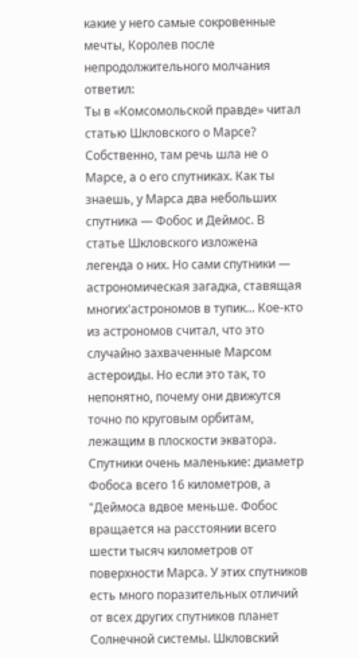какие у него самые сокровенные мечты, Королев после непродолжительного молчания ответил:
Ты в «Комсомольской правде» читал статью Шкловского о Марсе? Собственно, там речь шла не о Марсе, а о его спутниках. Как ты знаешь, у Марса два небольших спутника — Фобос и Деймос. В статье Шкловского изложена легенда о них. Но сами спутники — астрономическая загадка, ставящая многих'астрономов в тупик... Кое-кто из астрономов считал, что это случайно захваченные Марсом астероиды. Но если это так, то непонятно, почему они движутся точно по круговым орбитам, лежащим в плоскости экватора. Спутники очень маленькие: диаметр Фобоса всего 16 километров, а "Деймоса вдвое меньше. Фобос вращается на расстоянии всего шести тысяч километров от поверхности Марса. У этих спутников есть много поразительных отличий от всех других спутников планет Солнечной системы. Шкловский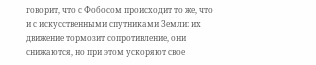говорит, что с Фобосом происходит то же, что и с искусственными спутниками Земли: их движение тормозит сопротивление, они снижаются, но при этом ускоряют свое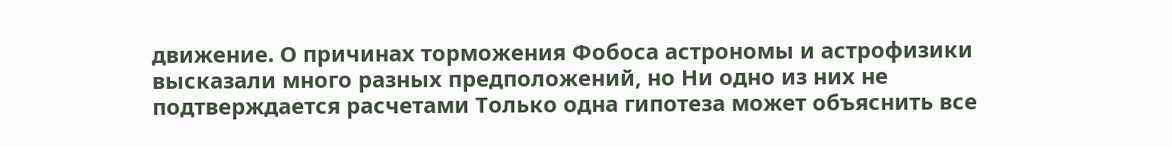движение. О причинах торможения Фобоса астрономы и астрофизики высказали много разных предположений, но Ни одно из них не подтверждается расчетами Только одна гипотеза может объяснить все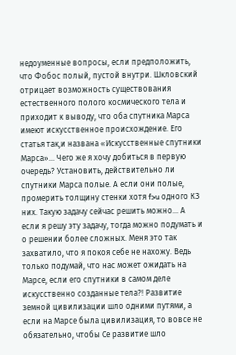недоуменные вопросы, если предположить, что Фобос полый, пустой внутри. Шкловский отрицает возможность существования естественного полого космического тела и приходит к выводу, что оба спутника Марса имеют искусственное происхождение. Его статья так,и названа «Искусственные спутники Марса»... Чего же я хочу добиться в первую очередь? Установить, действительно ли спутники Марса полые. А если они полые, промерить толщину стенки хотя f>u одного КЗ них. Такую задачу сейчас решить можно... А если я решу эту задачу, тогда можно подумать и о решении более сложных. Меня это так захватило, что я покоя себе не нахожу. Ведь только подумай, что нас может ожидать на Марсе, если его спутники в самом деле искусственно созданные тела?! Развитие земной цивилизации шло одними путями, а если на Марсе была цивилизация, то вовсе не обязательно, чтобы Се развитие шло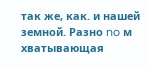так же, как. и нашей земной. Разно no м хватывающая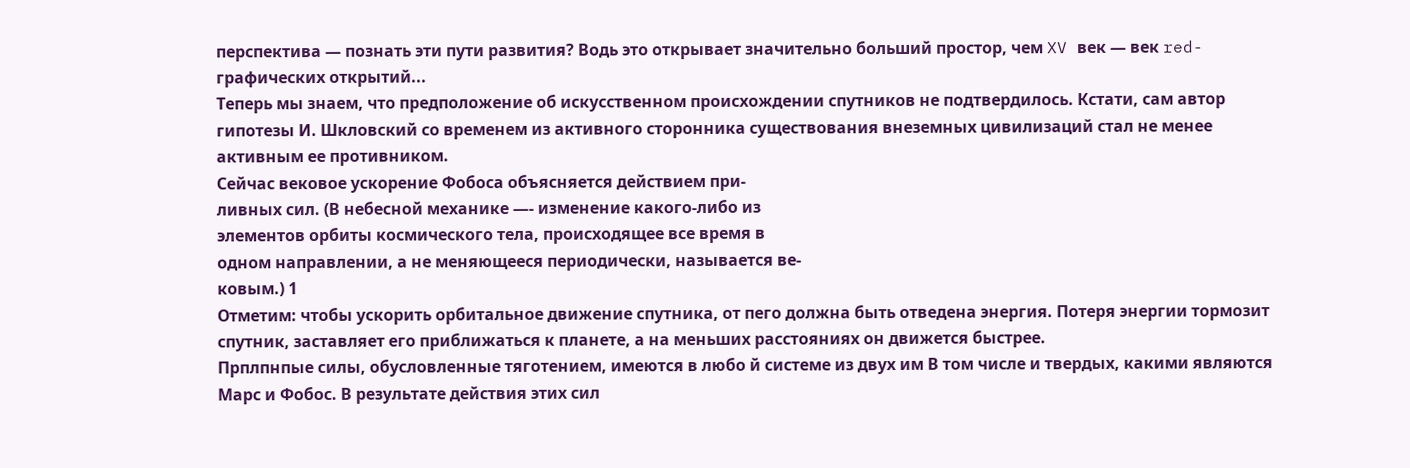перспектива — познать эти пути развития? Водь это открывает значительно больший простор, чем XV век — век red-графических открытий...
Теперь мы знаем, что предположение об искусственном происхождении спутников не подтвердилось. Кстати, сам автор гипотезы И. Шкловский со временем из активного сторонника существования внеземных цивилизаций стал не менее активным ее противником.
Сейчас вековое ускорение Фобоса объясняется действием при-
ливных сил. (В небесной механике —- изменение какого-либо из
элементов орбиты космического тела, происходящее все время в
одном направлении, а не меняющееся периодически, называется ве-
ковым.) 1
Отметим: чтобы ускорить орбитальное движение спутника, от пего должна быть отведена энергия. Потеря энергии тормозит спутник, заставляет его приближаться к планете, а на меньших расстояниях он движется быстрее.
Прплпнпые силы, обусловленные тяготением, имеются в любо й системе из двух им В том числе и твердых, какими являются Марс и Фобос. В результате действия этих сил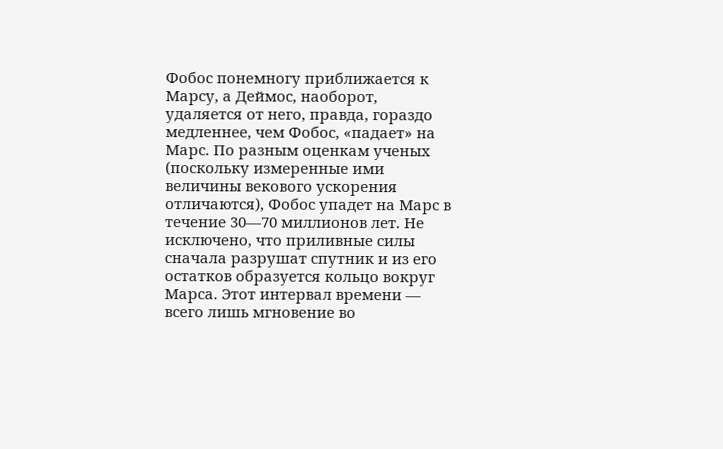Фобос понемногу приближается к Марсу, а Деймос, наоборот, удаляется от него, правда, гораздо медленнее, чем Фобос, «падает» на Марс. По разным оценкам ученых (поскольку измеренные ими величины векового ускорения отличаются), Фобос упадет на Марс в течение 30—70 миллионов лет. Не исключено, что приливные силы сначала разрушат спутник и из его остатков образуется кольцо вокруг Марса. Этот интервал времени — всего лишь мгновение во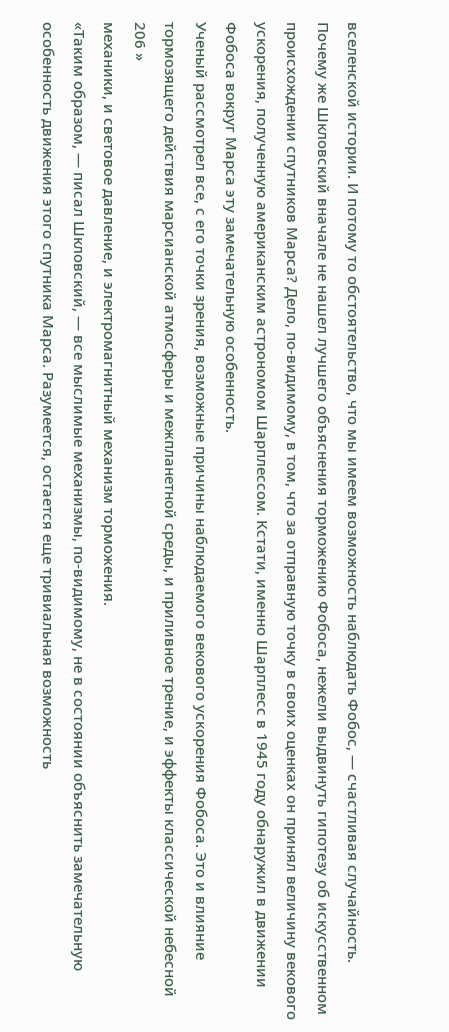вселенской истории. И потому то обстоятельство, что мы имеем возможность наблюдать Фобос, — счастливая случайность.
Почему же Шкловский вначале не нашел лучшего объяснения торможению Фобоса, нежели выдвинуть гипотезу об искусственном происхождении спутников Марса? Дело, по-видимому, в том, что за отправную точку в своих оценках он принял величину векового ускорения, полученную американским астрономом Шарплессом. Кстати, именно Шарплесс в 1945 году обнаружил в движении Фобоса вокруг Марса эту замечательную особенность.
Ученый рассмотрел все, с его точки зрения, возможные причины наблюдаемого векового ускорения Фобоса. Это и влияние тормозящего действия марсианской атмосферы и межпланетной среды, и приливное трение, и эффекты классической небесной
206 »
механики, и световое давление, и электромагнитный механизм торможения.
«Таким образом, — писал Шкловский, — все мыслимые механизмы, по-видимому, не в состоянии объяснить замечательную особенность движения этого спутника Марса. Разумеется, остается еще тривиальная возможность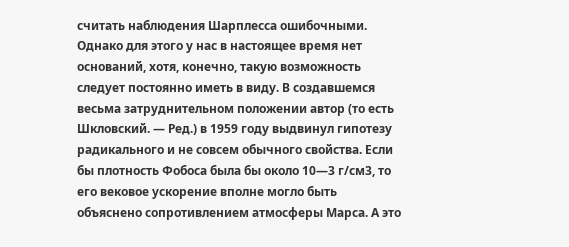считать наблюдения Шарплесса ошибочными. Однако для этого у нас в настоящее время нет оснований, хотя, конечно, такую возможность следует постоянно иметь в виду. В создавшемся весьма затруднительном положении автор (то есть Шкловский. — Ред.) в 1959 году выдвинул гипотезу радикального и не совсем обычного свойства. Если бы плотность Фобоса была бы около 10—3 г/см3, то его вековое ускорение вполне могло быть объяснено сопротивлением атмосферы Марса. А это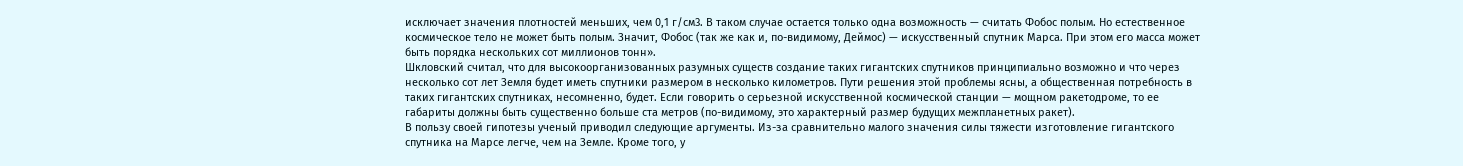исключает значения плотностей меньших, чем 0,1 г/см3. В таком случае остается только одна возможность — считать Фобос полым. Но естественное космическое тело не может быть полым. Значит, Фобос (так же как и, по-видимому, Деймос) — искусственный спутник Марса. При этом его масса может быть порядка нескольких сот миллионов тонн».
Шкловский считал, что для высокоорганизованных разумных существ создание таких гигантских спутников принципиально возможно и что через несколько сот лет Земля будет иметь спутники размером в несколько километров. Пути решения этой проблемы ясны, а общественная потребность в таких гигантских спутниках, несомненно, будет. Если говорить о серьезной искусственной космической станции — мощном ракетодроме, то ее габариты должны быть существенно больше ста метров (по-видимому, это характерный размер будущих межпланетных ракет).
В пользу своей гипотезы ученый приводил следующие аргументы. Из-за сравнительно малого значения силы тяжести изготовление гигантского спутника на Марсе легче, чем на Земле. Кроме того, у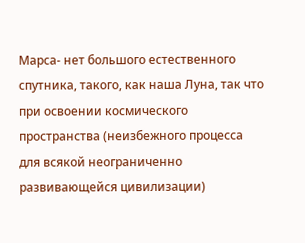Марса- нет большого естественного спутника, такого, как наша Луна, так что при освоении космического пространства (неизбежного процесса для всякой неограниченно развивающейся цивилизации)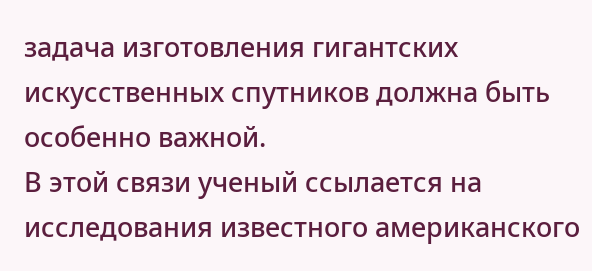задача изготовления гигантских искусственных спутников должна быть особенно важной.
В этой связи ученый ссылается на исследования известного американского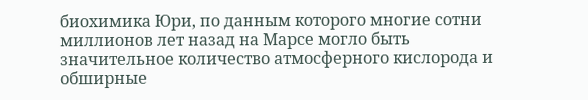биохимика Юри, по данным которого многие сотни миллионов лет назад на Марсе могло быть значительное количество атмосферного кислорода и обширные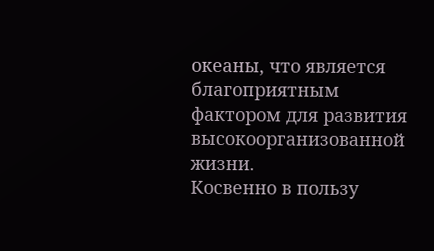океаны, что является благоприятным фактором для развития высокоорганизованной жизни.
Косвенно в пользу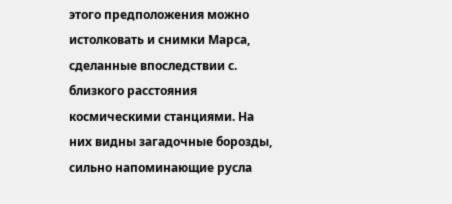этого предположения можно истолковать и снимки Марса, сделанные впоследствии с. близкого расстояния космическими станциями. На них видны загадочные борозды, сильно напоминающие русла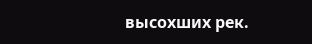высохших рек.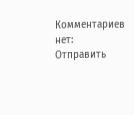Комментариев нет:
Отправить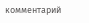комментарий